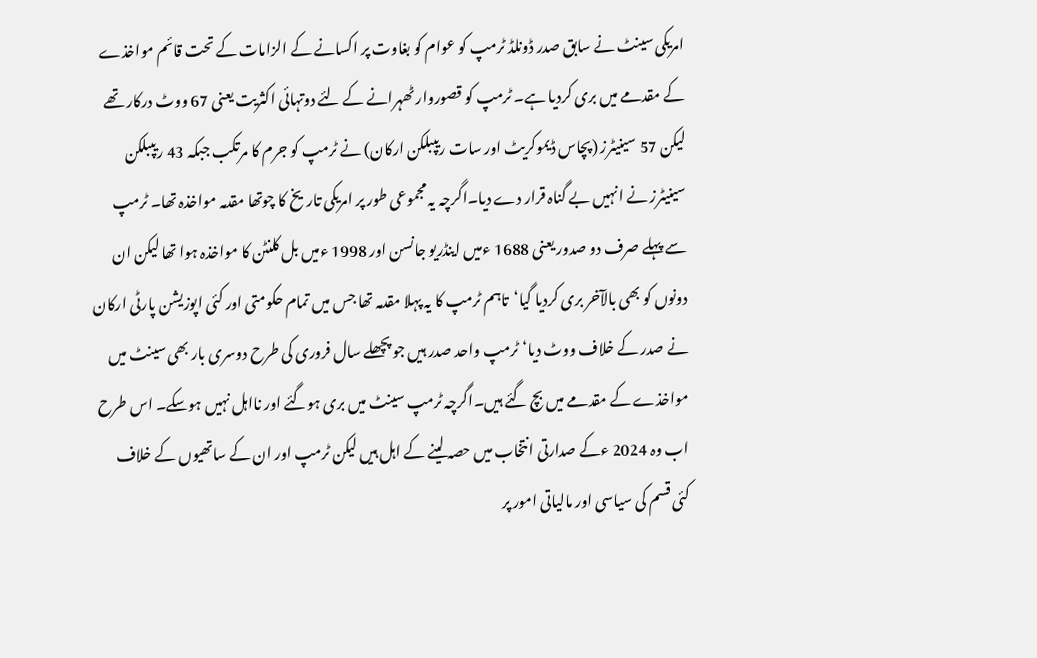امریکی سینٹ نے سابق صدر ڈونلڈ ٹرمپ کو عوام کو بغاوت پر اکسانے کے الزامات کے تحت قائم مواخذے کے مقدمے میں بری کردیا ہے۔ ٹرمپ کو قصوروار ٹھہرانے کے لئے دوتہائی اکثریت یعنی 67 ووٹ درکار تھے لیکن 57 سینیٹرز (پچاس ڈیموکریٹ اور سات ریپبلکن ارکان) نے ٹرمپ کو جرم کا مرتکب جبکہ 43 ریپبلکن سینیٹرز نے انہیں بے گناہ قرار دے دیا۔اگرچہ یہ مجموعی طور پر امریکی تاریخ کا چوتھا مقدمہ مواخذہ تھا۔ ٹرمپ سے پہلے صرف دو صدور یعنی 1688 ءمیں اینڈریو جانسن اور 1998 ءمیں بل کلنٹن کا مواخذہ ہوا تھا لیکن ان دونوں کو بھی بالآخر بری کردیا گیا‘تاہم ٹرمپ کا یہ پہلا مقدمہ تھا جس میں تمام حکومتی اور کئی اپوزیشن پارٹی ارکان نے صدر کے خلاف ووٹ دیا‘ٹرمپ واحد صدر ہیں جو پچھلے سال فروری کی طرح دوسری بار بھی سینٹ میں مواخذے کے مقدمے میں بچ گئے ہیں۔اگرچہ ٹرمپ سینٹ میں بری ہوگئے اور نااہل نہیں ہوسکے۔ اس طرح اب وہ 2024 ءکے صدارتی انتخاب میں حصہ لینے کے اہل ہیں لیکن ٹرمپ اور ان کے ساتھیوں کے خلاف کئی قسم کی سیاسی اور مالیاتی امور پر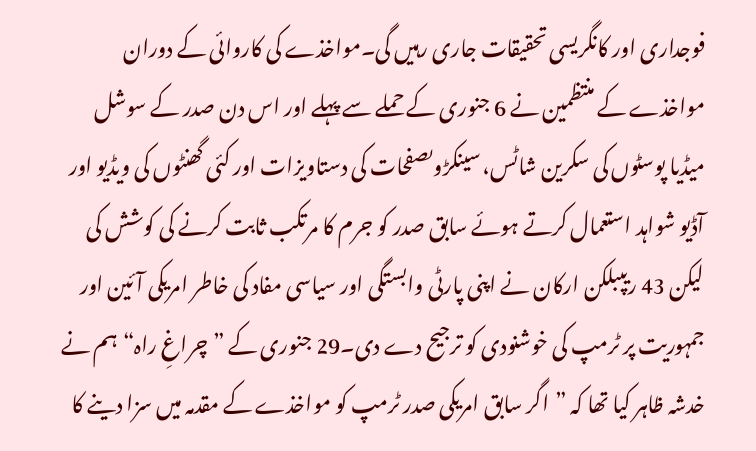فوجداری اور کانگریسی تحقیقات جاری رہیں گی۔مواخذے کی کاروائی کے دوران مواخذے کے منتظمین نے 6 جنوری کے حملے سے پہلے اور اس دن صدر کے سوشل میڈیا پوسٹوں کی سکرین شاٹس، سینکڑوںصفحات کی دستاویزات اور کئی گھنٹوں کی ویڈیو اور آڈیو شواہد استعمال کرتے ہوئے سابق صدر کو جرم کا مرتکب ثابت کرنے کی کوشش کی لیکن 43 ریپبلکن ارکان نے اپنی پارٹی وابستگی اور سیاسی مفاد کی خاطر امریکی آئین اور جمہوریت پر ٹرمپ کی خوشنودی کو ترجیح دے دی۔29 جنوری کے ”چراغِ راہ“ہم نے خدشہ ظاہر کیا تھا کہ ”اگر سابق امریکی صدر ٹرمپ کو مواخذے کے مقدمہ میں سزا دینے کا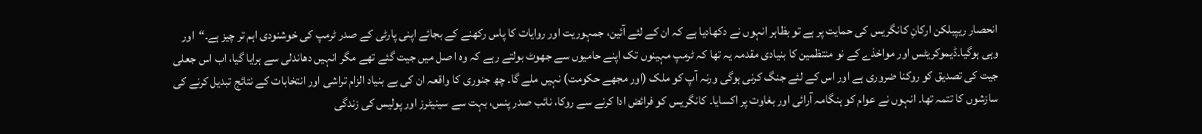انحصار ریپبلکن ارکانِ کانگریس کی حمایت پر ہے تو بظاہر انہوں نے دکھادیا ہے کہ ان کے لئے آئین، جمہوریت اور روایات کا پاس رکھنے کے بجائے اپنی پارٹی کے صدر ٹرمپ کی خوشنودی اہم تر چیز ہے۔“اور وہی ہوگیا۔ڈیموکریٹس اور مواخذے کے نو منتظمین کا بنیادی مقدمہ یہ تھا کہ ٹرمپ مہینوں تک اپنے حامیوں سے جھوٹ بولتے رہے کہ وہ ا صل میں جیت گئے تھے مگر انہیں دھاندلی سے ہرایا گیا، اب اس جعلی جیت کی تصدیق کو روکنا ضروری ہے اور اس کے لئے جنگ کرنی ہوگی ورنہ آپ کو ملک (اور مجھے حکومت) نہیں ملے گا۔ چھ جنوری کا واقعہ ان کی بے بنیاد الزام تراشی اور انتخابات کے نتائج تبدیل کرنے کی سازشوں کا تتمہ تھا۔ انہوں نے عوام کو ہنگامہ آرائی اور بغاوت پر اکسایا۔ کانگریس کو فرائض ادا کرنے سے روکا، نائب صدر پنس، بہت سے سینیٹرز اور پولیس کی زندگی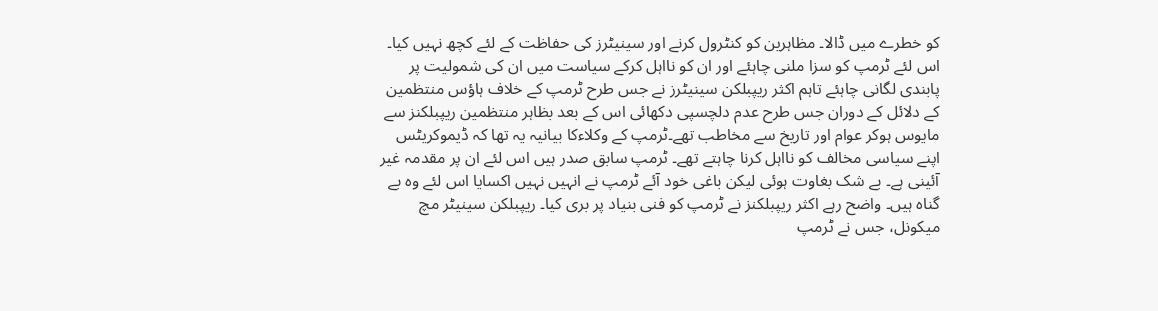کو خطرے میں ڈالا۔ مظاہرین کو کنٹرول کرنے اور سینیٹرز کی حفاظت کے لئے کچھ نہیں کیا۔ اس لئے ٹرمپ کو سزا ملنی چاہئے اور ان کو نااہل کرکے سیاست میں ان کی شمولیت پر پابندی لگانی چاہئے تاہم اکثر ریپبلکن سینیٹرز نے جس طرح ٹرمپ کے خلاف ہاؤس منتظمین کے دلائل کے دوران جس طرح عدم دلچسپی دکھائی اس کے بعد بظاہر منتظمین ریپبلکنز سے مایوس ہوکر عوام اور تاریخ سے مخاطب تھے۔ٹرمپ کے وکلاءکا بیانیہ یہ تھا کہ ڈیموکریٹس اپنے سیاسی مخالف کو نااہل کرنا چاہتے تھے۔ ٹرمپ سابق صدر ہیں اس لئے ان پر مقدمہ غیر آئینی ہے۔ بے شک بغاوت ہوئی لیکن باغی خود آئے ٹرمپ نے انہیں نہیں اکسایا اس لئے وہ بے گناہ ہیں۔ واضح رہے اکثر ریپبلکنز نے ٹرمپ کو فنی بنیاد پر بری کیا۔ ریپبلکن سینیٹر مچ میکونل، جس نے ٹرمپ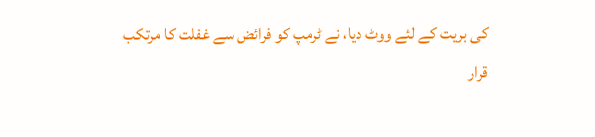کی بریت کے لئے ووٹ دیا، نے ٹرمپ کو فرائض سے غفلت کا مرتکب قرار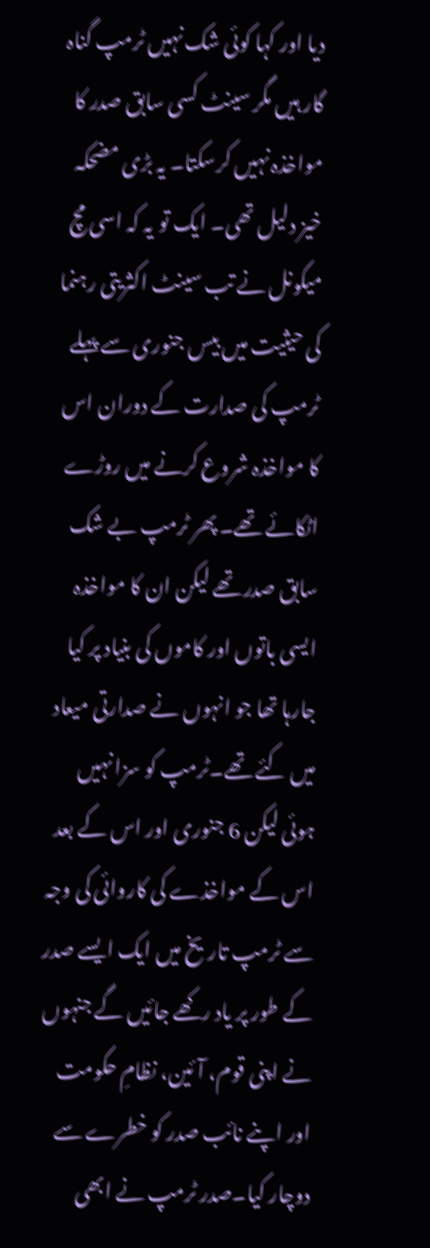دیا اور کہا کوئی شک نہیں ٹرمپ گناہ گار ہیں مگر سینٹ کسی سابق صدر کا مواخذہ نہیں کرسکتا۔ یہ بڑی مضحکہ خیز دلیل تھی۔ ایک تو یہ کہ اسی مچ میکونل نے تب سینٹ اکثریتی رہنما کی حیثیت میں بیس جنوری سے پہلے ٹرمپ کی صدارت کے دوران اس کا مواخذہ شروع کرنے میں روڑے اٹکائے تھے۔ پھر ٹرمپ بے شک سابق صدر تھے لیکن ان کا مواخذہ ایسی باتوں اور کاموں کی بنیاد پر کیا جارہا تھا جو انہوں نے صدارتی میعاد میں کئے تھے۔ٹرمپ کو سزا نہیں ہوئی لیکن 6 جنوری اور اس کے بعد اس کے مواخذے کی کاروائی کی وجہ سے ٹرمپ تاریخ میں ایک ایسے صدر کے طور پر یاد رکھے جائیں گے جنہوں نے اپنی قوم، آئین، نظامِ حکومت اور اپنے نائب صدر کو خطرے سے دوچار کیا۔صدر ٹرمپ نے ابھی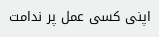اپنی کسی عمل پر ندامت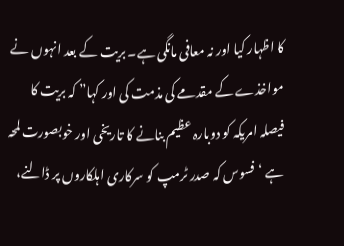کا اظہار کیا اور نہ معافی مانگی ہے۔ بریت کے بعد انہوں نے مواخذے کے مقدمے کی مذمت کی اور کہا” کہ بریت کا فیصلہ امریکہ کو دوبارہ عظیم بنانے کا تاریخی اور خوبصورت لمحہ ہے ‘فسوس کہ صدر ٹرمپ کو سرکاری اہلکاروں پر ڈالنے،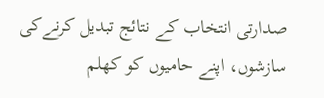صدارتی انتخاب کے نتائج تبدیل کرنےکی سازشوں، اپنے حامیوں کو کھلم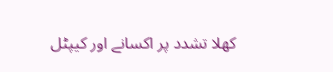کھلا تشدد پر اکسانے اور کیپٹل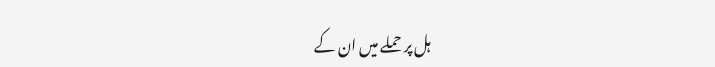ہل پر حملے میں ان کے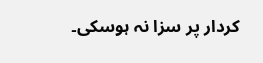کردار پر سزا نہ ہوسکی۔